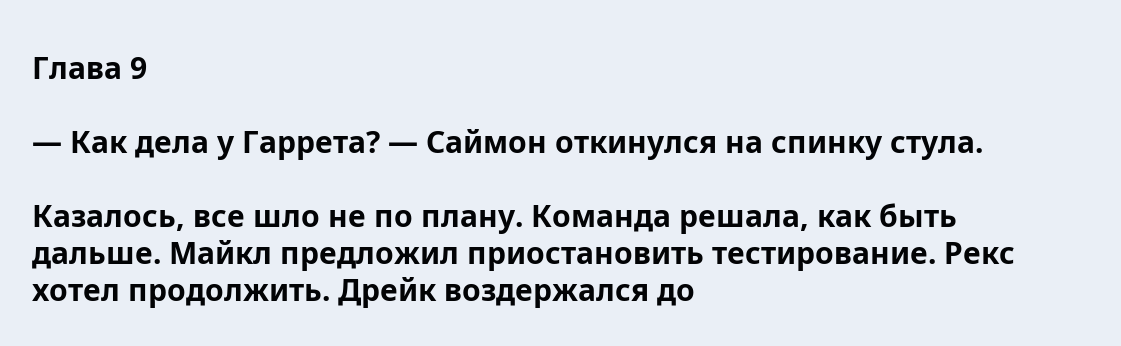Глава 9

— Как дела у Гаррета? — Саймон откинулся на спинку стула.

Казалось, все шло не по плану. Команда решала, как быть дальше. Майкл предложил приостановить тестирование. Рекс хотел продолжить. Дрейк воздержался до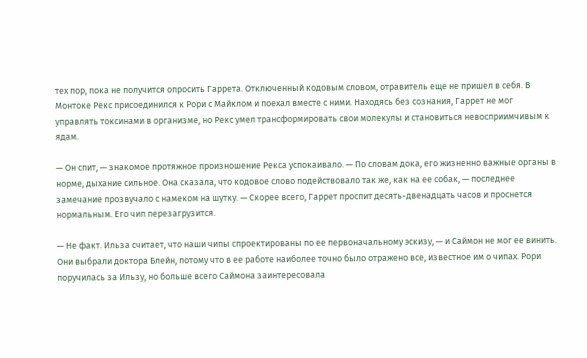тех пор, пока не получится опросить Гаррета. Отключенный кодовым словом, отравитель еще не пришел в себя. В Монтоке Рекс присоединился к Рори с Майклом и поехал вместе с ними. Находясь без сознания, Гаррет не мог управлять токсинами в организме, но Рекс умел трансформировать свои молекулы и становиться невосприимчивым к ядам.

— Он спит, — знакомое протяжное произношение Рекса успокаивало. — По словам дока, его жизненно важные органы в норме, дыхание сильное. Она сказала, что кодовое слово подействовало так же, как на ее собак, — последнее замечание прозвучало с намеком на шутку. — Скорее всего, Гаррет проспит десять-двенадцать часов и проснется нормальным. Его чип перезагрузится.

— Не факт. Ильза считает, что наши чипы спроектированы по ее первоначальному эскизу, — и Саймон не мог ее винить. Они выбрали доктора Блейн, потому что в ее работе наиболее точно было отражено все, известное им о чипах. Рори поручилась за Ильзу, но больше всего Саймона заинтересовала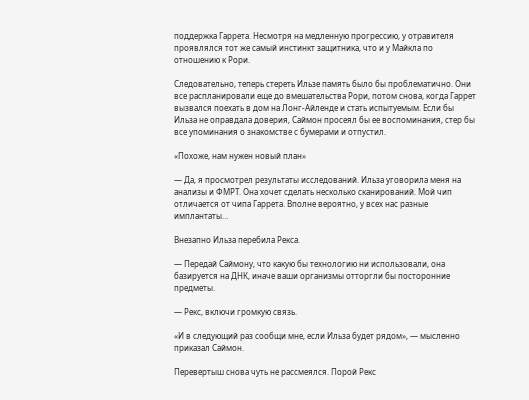поддержка Гаррета. Несмотря на медленную прогрессию, у отравителя проявлялся тот же самый инстинкт защитника, что и у Майкла по отношению к Рори.

Следовательно, теперь стереть Ильзе память было бы проблематично. Они все распланировали еще до вмешательства Рори, потом снова, когда Гаррет вызвался поехать в дом на Лонг-Айленде и стать испытуемым. Если бы Ильза не оправдала доверия, Саймон просеял бы ее воспоминания, стер бы все упоминания о знакомстве с бумерами и отпустил.

«Похоже, нам нужен новый план»

— Да, я просмотрел результаты исследований. Ильза уговорила меня на анализы и ФМРТ. Она хочет сделать несколько сканирований. Мой чип отличается от чипа Гаррета. Вполне вероятно, у всех нас разные имплантаты…

Внезапно Ильза перебила Рекса.

— Передай Саймону, что какую бы технологию ни использовали, она базируется на ДНК, иначе ваши организмы отторгли бы посторонние предметы.

— Рекс, включи громкую связь.

«И в следующий раз сообщи мне, если Ильза будет рядом», — мысленно приказал Саймон.

Перевертыш снова чуть не рассмеялся. Порой Рекс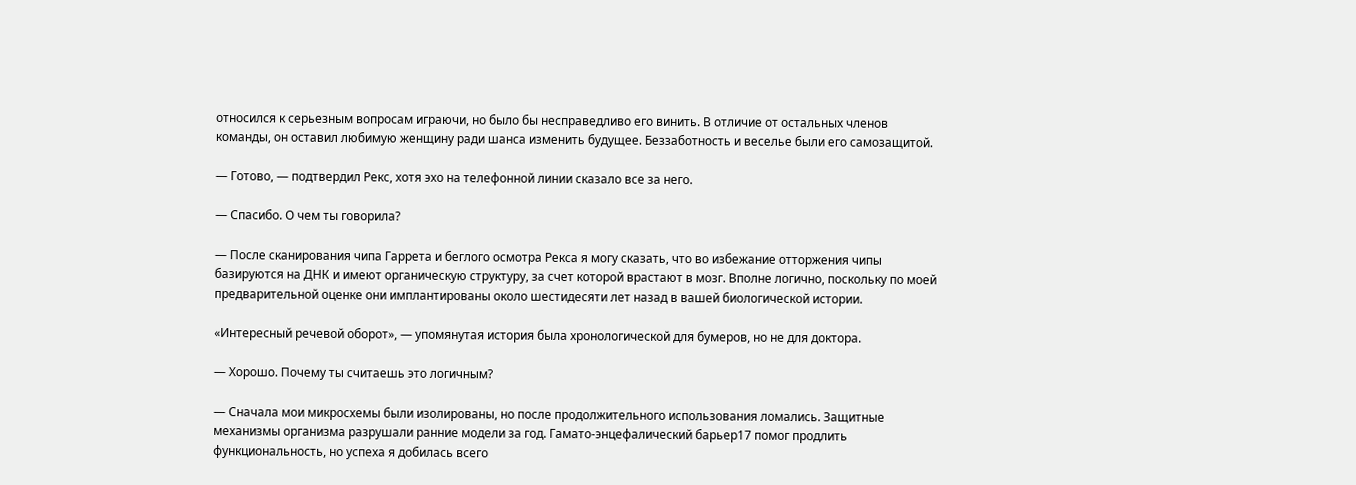относился к серьезным вопросам играючи, но было бы несправедливо его винить. В отличие от остальных членов команды, он оставил любимую женщину ради шанса изменить будущее. Беззаботность и веселье были его самозащитой.

— Готово, — подтвердил Рекс, хотя эхо на телефонной линии сказало все за него.

— Спасибо. О чем ты говорила?

— После сканирования чипа Гаррета и беглого осмотра Рекса я могу сказать, что во избежание отторжения чипы базируются на ДНК и имеют органическую структуру, за счет которой врастают в мозг. Вполне логично, поскольку по моей предварительной оценке они имплантированы около шестидесяти лет назад в вашей биологической истории.

«Интересный речевой оборот», — упомянутая история была хронологической для бумеров, но не для доктора.

— Хорошо. Почему ты считаешь это логичным?

— Сначала мои микросхемы были изолированы, но после продолжительного использования ломались. Защитные механизмы организма разрушали ранние модели за год. Гамато-энцефалический барьер17 помог продлить функциональность, но успеха я добилась всего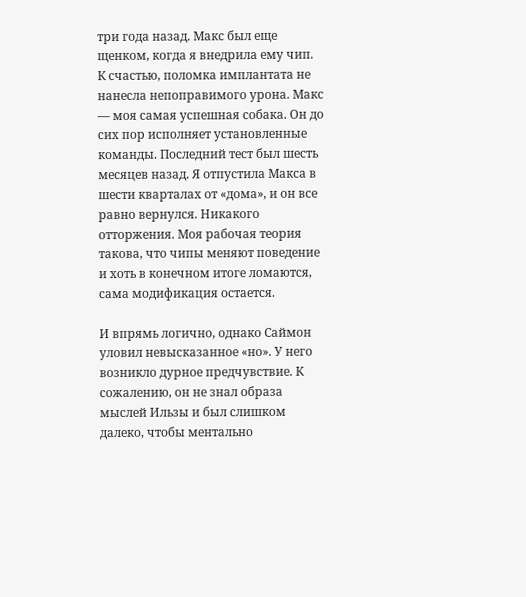три года назад. Макс был еще щенком, когда я внедрила ему чип. К счастью, поломка имплантата не нанесла непоправимого урона. Макс — моя самая успешная собака. Он до сих пор исполняет установленные команды. Последний тест был шесть месяцев назад. Я отпустила Макса в шести кварталах от «дома», и он все равно вернулся. Никакого отторжения. Моя рабочая теория такова, что чипы меняют поведение и хоть в конечном итоге ломаются, сама модификация остается.

И впрямь логично, однако Саймон уловил невысказанное «но». У него возникло дурное предчувствие. К сожалению, он не знал образа мыслей Ильзы и был слишком далеко, чтобы ментально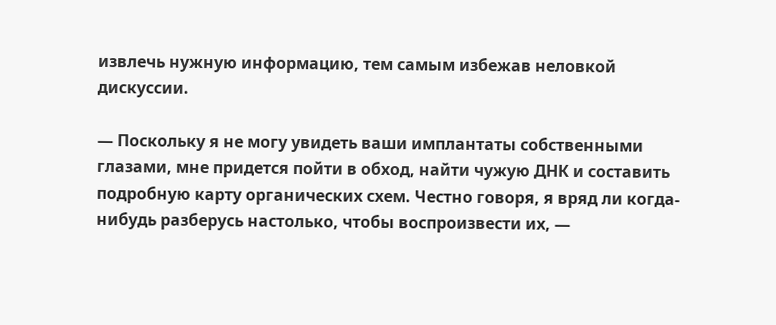извлечь нужную информацию, тем самым избежав неловкой дискуссии.

— Поскольку я не могу увидеть ваши имплантаты собственными глазами, мне придется пойти в обход, найти чужую ДНК и составить подробную карту органических схем. Честно говоря, я вряд ли когда-нибудь разберусь настолько, чтобы воспроизвести их, —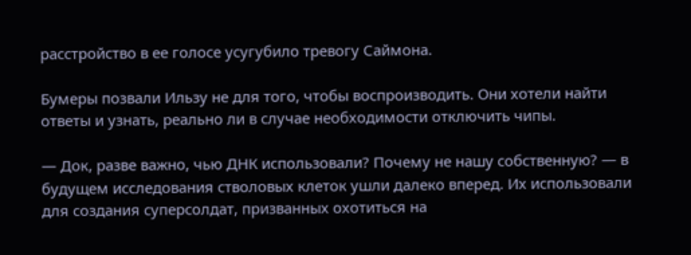расстройство в ее голосе усугубило тревогу Саймона.

Бумеры позвали Ильзу не для того, чтобы воспроизводить. Они хотели найти ответы и узнать, реально ли в случае необходимости отключить чипы.

— Док, разве важно, чью ДНК использовали? Почему не нашу собственную? — в будущем исследования стволовых клеток ушли далеко вперед. Их использовали для создания суперсолдат, призванных охотиться на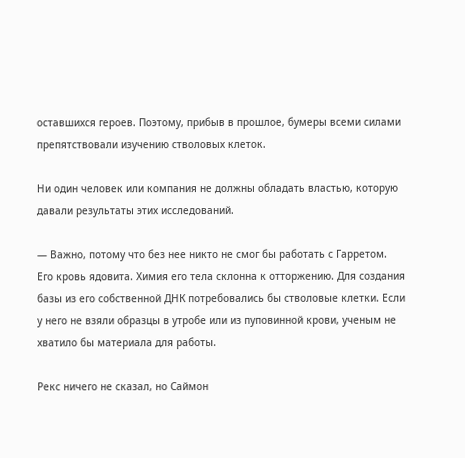оставшихся героев. Поэтому, прибыв в прошлое, бумеры всеми силами препятствовали изучению стволовых клеток.

Ни один человек или компания не должны обладать властью, которую давали результаты этих исследований.

— Важно, потому что без нее никто не смог бы работать с Гарретом. Его кровь ядовита. Химия его тела склонна к отторжению. Для создания базы из его собственной ДНК потребовались бы стволовые клетки. Если у него не взяли образцы в утробе или из пуповинной крови, ученым не хватило бы материала для работы.

Рекс ничего не сказал, но Саймон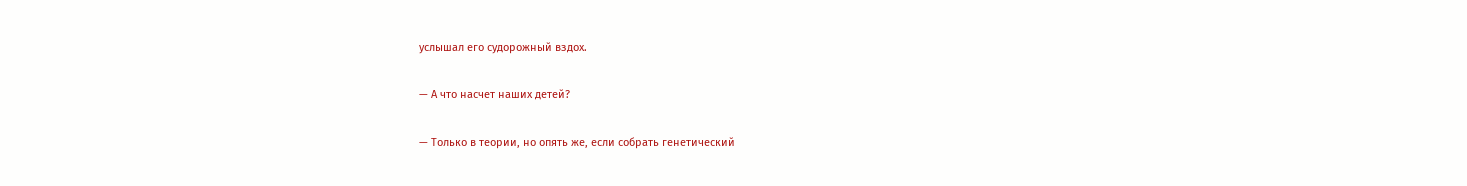услышал его судорожный вздох.

— А что насчет наших детей?

— Только в теории, но опять же, если собрать генетический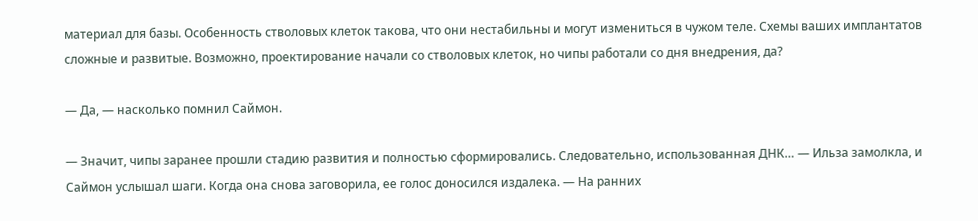материал для базы. Особенность стволовых клеток такова, что они нестабильны и могут измениться в чужом теле. Схемы ваших имплантатов сложные и развитые. Возможно, проектирование начали со стволовых клеток, но чипы работали со дня внедрения, да?

— Да, — насколько помнил Саймон.

— Значит, чипы заранее прошли стадию развития и полностью сформировались. Следовательно, использованная ДНК… — Ильза замолкла, и Саймон услышал шаги. Когда она снова заговорила, ее голос доносился издалека. — На ранних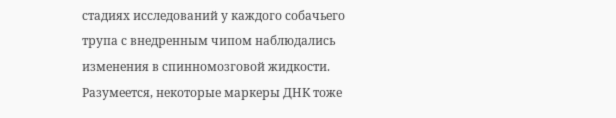стадиях исследований у каждого собачьего трупа с внедренным чипом наблюдались изменения в спинномозговой жидкости. Разумеется, некоторые маркеры ДНК тоже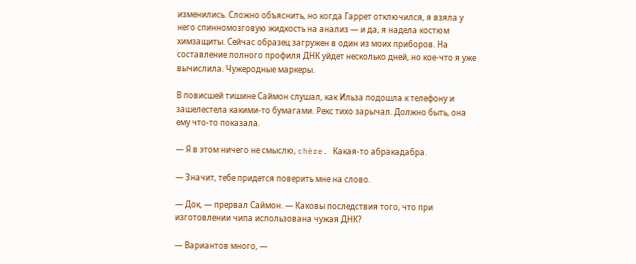изменились. Сложно объяснить, но когда Гаррет отключился, я взяла у него спинномозговую жидкость на анализ — и да, я надела костюм химзащиты. Сейчас образец загружен в один из моих приборов. На составление полного профиля ДНК уйдет несколько дней, но кое-что я уже вычислила. Чужеродные маркеры.

В повисшей тишине Саймон слушал, как Ильза подошла к телефону и зашелестела какими-то бумагами. Рекс тихо зарычал. Должно быть, она ему что-то показала.

— Я в этом ничего не смыслю, chère. Какая-то абракадабра.

— Значит, тебе придется поверить мне на слово.

— Док, — прервал Саймон. — Каковы последствия того, что при изготовлении чипа использована чужая ДНК?

— Вариантов много, —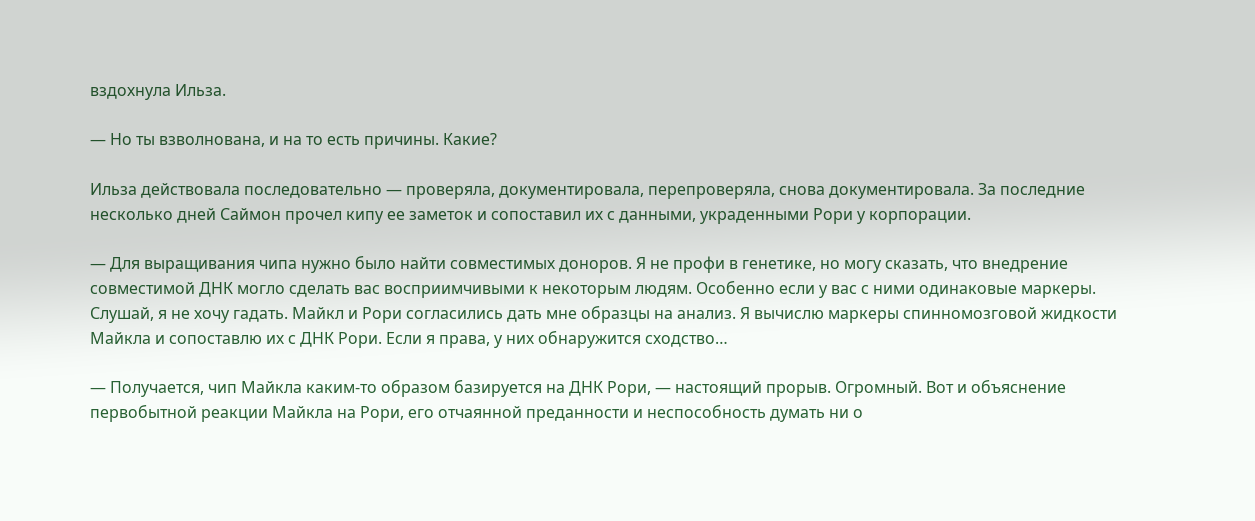вздохнула Ильза.

— Но ты взволнована, и на то есть причины. Какие?

Ильза действовала последовательно — проверяла, документировала, перепроверяла, снова документировала. За последние несколько дней Саймон прочел кипу ее заметок и сопоставил их с данными, украденными Рори у корпорации.

— Для выращивания чипа нужно было найти совместимых доноров. Я не профи в генетике, но могу сказать, что внедрение совместимой ДНК могло сделать вас восприимчивыми к некоторым людям. Особенно если у вас с ними одинаковые маркеры. Слушай, я не хочу гадать. Майкл и Рори согласились дать мне образцы на анализ. Я вычислю маркеры спинномозговой жидкости Майкла и сопоставлю их с ДНК Рори. Если я права, у них обнаружится сходство…

— Получается, чип Майкла каким-то образом базируется на ДНК Рори, — настоящий прорыв. Огромный. Вот и объяснение первобытной реакции Майкла на Рори, его отчаянной преданности и неспособность думать ни о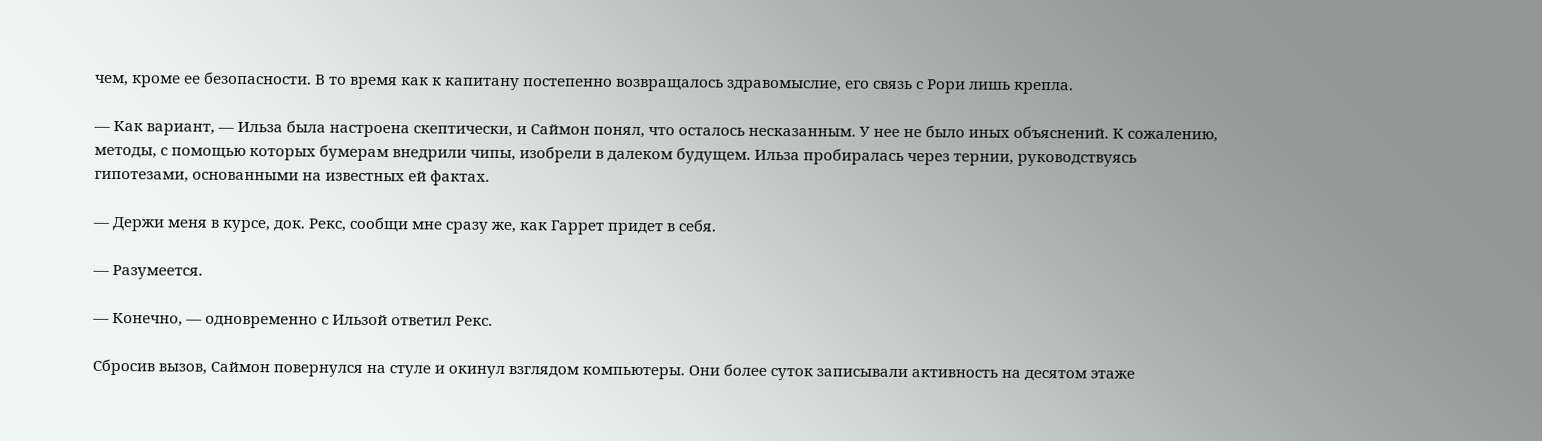чем, кроме ее безопасности. В то время как к капитану постепенно возвращалось здравомыслие, его связь с Рори лишь крепла.

— Как вариант, — Ильза была настроена скептически, и Саймон понял, что осталось несказанным. У нее не было иных объяснений. К сожалению, методы, с помощью которых бумерам внедрили чипы, изобрели в далеком будущем. Ильза пробиралась через тернии, руководствуясь гипотезами, основанными на известных ей фактах.

— Держи меня в курсе, док. Рекс, сообщи мне сразу же, как Гаррет придет в себя.

— Разумеется.

— Конечно, — одновременно с Ильзой ответил Рекс.

Сбросив вызов, Саймон повернулся на стуле и окинул взглядом компьютеры. Они более суток записывали активность на десятом этаже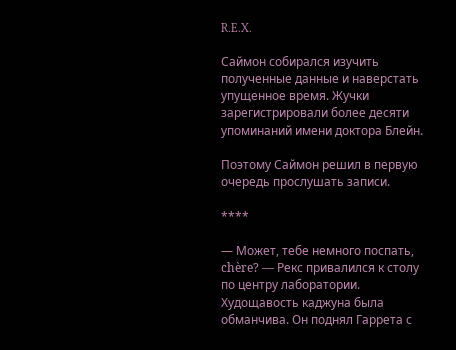R.E.X.

Саймон собирался изучить полученные данные и наверстать упущенное время. Жучки зарегистрировали более десяти упоминаний имени доктора Блейн.

Поэтому Саймон решил в первую очередь прослушать записи.

****

— Может, тебе немного поспать, chère? — Рекс привалился к столу по центру лаборатории. Худощавость каджуна была обманчива. Он поднял Гаррета с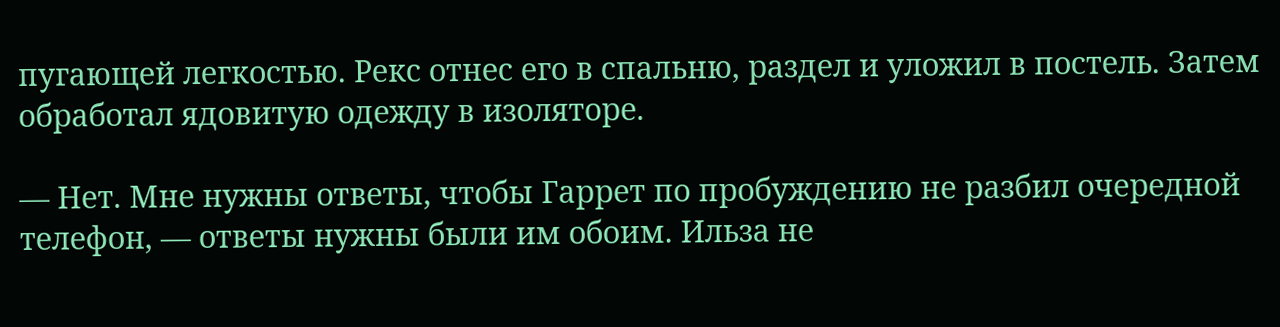пугающей легкостью. Рекс отнес его в спальню, раздел и уложил в постель. Затем обработал ядовитую одежду в изоляторе.

— Нет. Мне нужны ответы, чтобы Гаррет по пробуждению не разбил очередной телефон, — ответы нужны были им обоим. Ильза не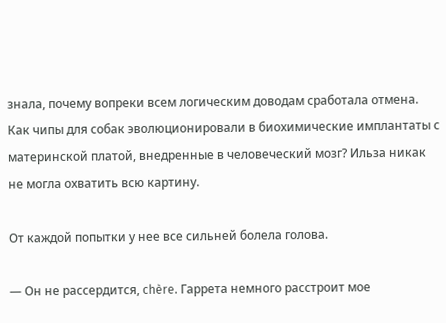знала, почему вопреки всем логическим доводам сработала отмена. Как чипы для собак эволюционировали в биохимические имплантаты с материнской платой, внедренные в человеческий мозг? Ильза никак не могла охватить всю картину.

От каждой попытки у нее все сильней болела голова.

— Он не рассердится, chère. Гаррета немного расстроит мое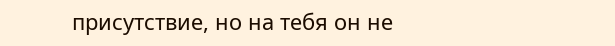присутствие, но на тебя он не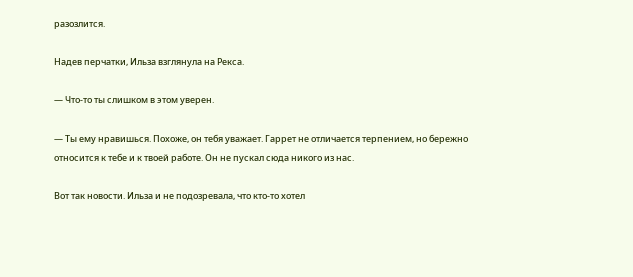разозлится.

Надев перчатки, Ильза взглянула на Рекса.

— Что-то ты слишком в этом уверен.

— Ты ему нравишься. Похоже, он тебя уважает. Гаррет не отличается терпением, но бережно относится к тебе и к твоей работе. Он не пускал сюда никого из нас.

Вот так новости. Ильза и не подозревала, что кто-то хотел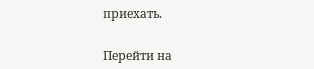приехать.


Перейти на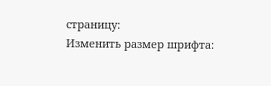страницу:
Изменить размер шрифта: